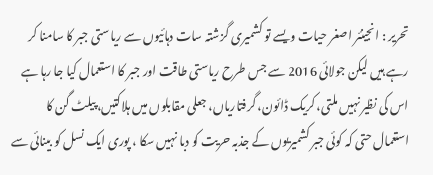تحریر : انجینئر اصغر حیات ویسے تو کشمیری گزشتہ سات دہائیوں سے ریاستی جبر کا سامنا کر رہے ہیں لیکن جولائی 2016 سے جس طرح ریاستی طاقت اور جبر کا استعمال کیا جا رہا ہے اس کی نظیر نہیں ملتی، کریک ڈائون، گرفتاریاں، جعلی مقابلوں میں ہلاکتیں، پیلٹ گن کا استعمال حتی کہ کوئی جبر کشمیریوں کے جذبہ حریت کو دبا نہیں سکا ، پوری ایک نسل کو بینائی سے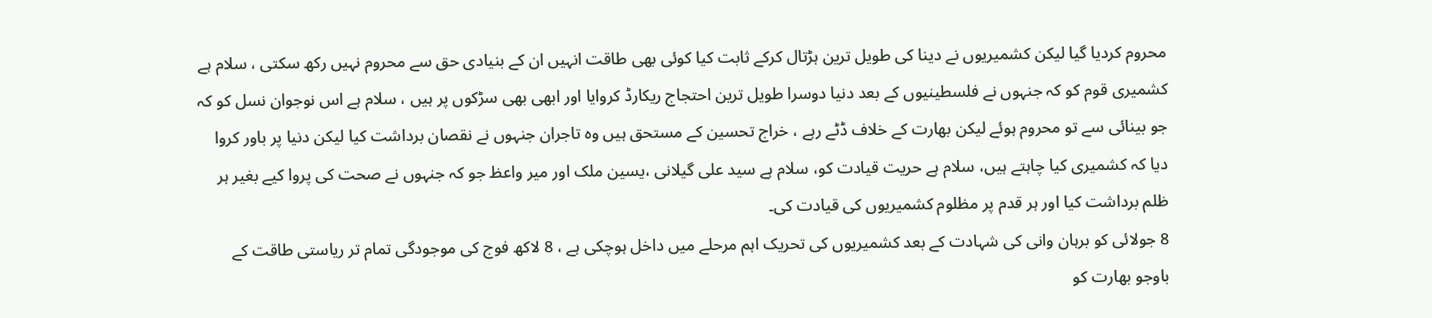محروم کردیا گیا لیکن کشمیریوں نے دینا کی طویل ترین ہڑتال کرکے ثابت کیا کوئی بھی طاقت انہیں ان کے بنیادی حق سے محروم نہیں رکھ سکتی ، سلام ہے کشمیری قوم کو کہ جنہوں نے فلسطینیوں کے بعد دنیا دوسرا طویل ترین احتجاج ریکارڈ کروایا اور ابھی بھی سڑکوں پر ہیں ، سلام ہے اس نوجوان نسل کو کہ جو بینائی سے تو محروم ہوئے لیکن بھارت کے خلاف ڈٹے رہے ، خراج تحسین کے مستحق ہیں وہ تاجران جنہوں نے نقصان برداشت کیا لیکن دنیا پر باور کروا دیا کہ کشمیری کیا چاہتے ہیں، سلام ہے حریت قیادت کو، سلام ہے سید علی گیلانی ،یسین ملک اور میر واعظ جو کہ جنہوں نے صحت کی پروا کیے بغیر ہر ظلم برداشت کیا اور ہر قدم پر مظلوم کشمیریوں کی قیادت کی۔
8 جولائی کو برہان وانی کی شہادت کے بعد کشمیریوں کی تحریک اہم مرحلے میں داخل ہوچکی ہے ، 8 لاکھ فوج کی موجودگی تمام تر ریاستی طاقت کے باوجو بھارت کو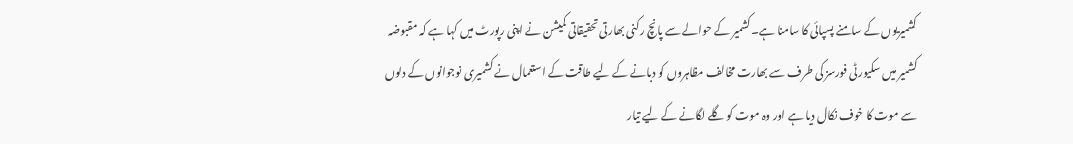کشمیریوں کے سامنے پسپائی کا سامنا ہے۔کشمیر کے حوالے سے پانچ رکنی بھارتی تحقیقاتی کمیشن نے اپنی رپورٹ میں کہا ہے کہ مقبوضہ کشمیر میں سکیورٹی فورسز کی طرف سے بھارت مخالف مظاہروں کو دبانے کے لیے طاقت کے استعمال نے کشمیری نوجوانوں کے دلوں سے موت کا خوف نکال دیا ہے اور وہ موت کو گلے لگانے کے لیے تیار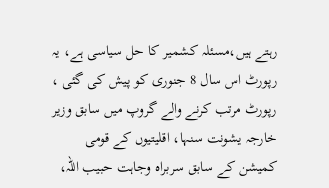رہتے ہیں،مسئلہ کشمیر کا حل سیاسی ہے، یہ رپورٹ اس سال 8 جنوری کو پیش کی گئی ، رپورٹ مرتب کرنے والے گروپ میں سابق وزیر خارجہ یشونت سنہا، اقلیتیوں کے قومی کمیشن کے سابق سربراہ وجاہت حبیب اللہ،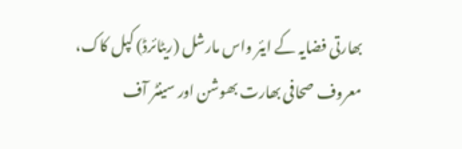بھارتی فضایہ کے ایئر واس مارشل (ریٹائرڈ) کپل کاک، معروف صحافی بھارت بھوشن اور سینٹر آف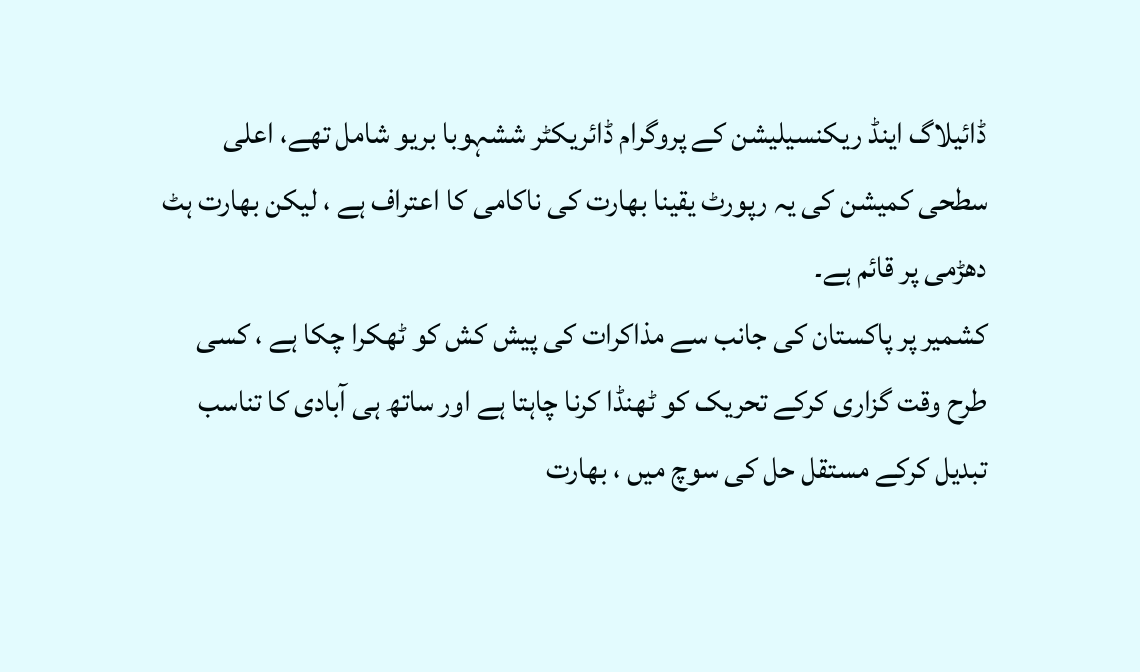ڈائیلاگ اینڈ ریکنسیلیشن کے پروگرام ڈائریکٹر ششہوبا بریو شامل تھے، اعلی سطحی کمیشن کی یہ رپورٹ یقینا بھارت کی ناکامی کا اعتراف ہے ، لیکن بھارت ہٹ دھڑمی پر قائم ہے۔
کشمیر پر پاکستان کی جانب سے مذاکرات کی پیش کش کو ٹھکرا چکا ہے ، کسی طرح وقت گزاری کرکے تحریک کو ٹھنڈا کرنا چاہتا ہے اور ساتھ ہی آبادی کا تناسب تبدیل کرکے مستقل حل کی سوچ میں ، بھارت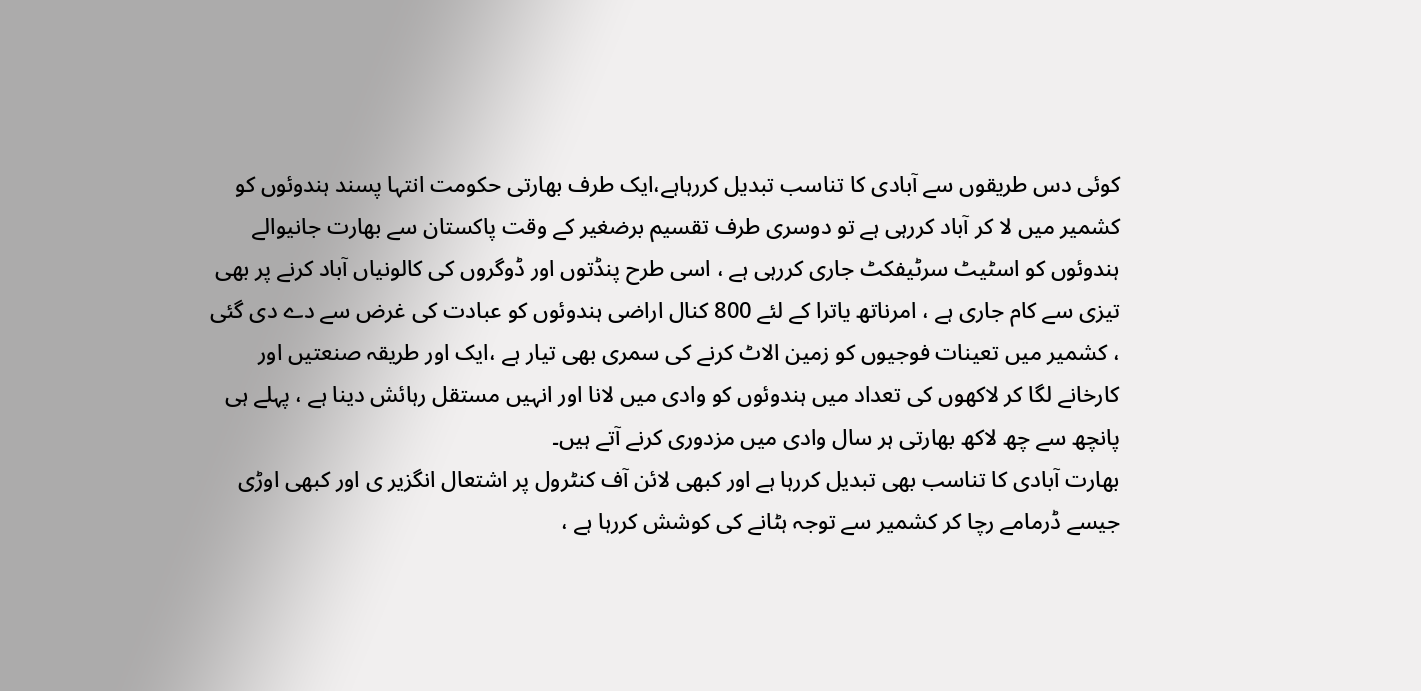کوئی دس طریقوں سے آبادی کا تناسب تبدیل کررہاہے،ایک طرف بھارتی حکومت انتہا پسند ہندوئوں کو کشمیر میں لا کر آباد کررہی ہے تو دوسری طرف تقسیم برضغیر کے وقت پاکستان سے بھارت جانیوالے ہندوئوں کو اسٹیٹ سرٹیفکٹ جاری کررہی ہے ، اسی طرح پنڈتوں اور ڈوگروں کی کالونیاں آباد کرنے پر بھی تیزی سے کام جاری ہے ، امرناتھ یاترا کے لئے 800 کنال اراضی ہندوئوں کو عبادت کی غرض سے دے دی گئی ، کشمیر میں تعینات فوجیوں کو زمین الاٹ کرنے کی سمری بھی تیار ہے ،ایک اور طریقہ صنعتیں اور کارخانے لگا کر لاکھوں کی تعداد میں ہندوئوں کو وادی میں لانا اور انہیں مستقل رہائش دینا ہے ، پہلے ہی پانچھ سے چھ لاکھ بھارتی ہر سال وادی میں مزدوری کرنے آتے ہیں۔
بھارت آبادی کا تناسب بھی تبدیل کررہا ہے اور کبھی لائن آف کنٹرول پر اشتعال انگزیر ی اور کبھی اوڑی جیسے ڈرمامے رچا کر کشمیر سے توجہ ہٹانے کی کوشش کررہا ہے ،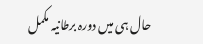حال ہی میں دورہ برطانیہ مکمل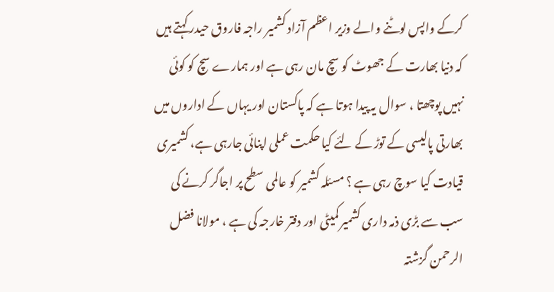کرکے واپس لوٹنے والے وزیر اعظم آزاد کشمیر راجہ فاروق حیدر کہتے ہیں کہ دنیا بھارت کے جھوٹ کو سچ مان رہی ہے اور ہمارے سچ کو کوئی نہیں پوچھتا ، سوال یہ پیدا ہوتا ہے کہ پاکستان اور یہاں کے اداروں میں بھارتی پالیسی کے توڑ کے لئے کیا حکمت عملی اپنائی جارہی ہے، کشمیری قیادت کیا سوچ رہی ہے ؟ مسئلہ کشمیر کو عالمی سطح پر اجاگر کرنے کی سب سے بڑی ذمہ داری کشمیر کمیٹی اور دفتر خارجہ کی ہے ، مولانا فضل الرحمن گزشتہ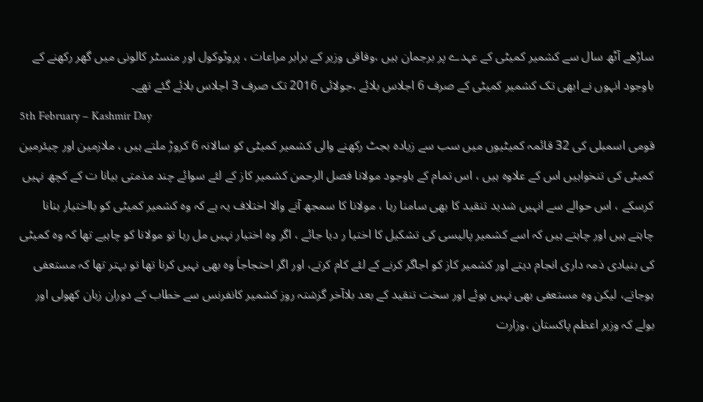ساڑھے آٹھ سال سے کشمیر کمیٹی کے عہدے پر برجمان ہیں ،وفاقی وزیر کے برابر مراعات ، پروٹوکول اور منسٹر کالونی میں گھر رکھنے کے باوجود انہوں نے ابھی تک کشمیر کمیٹی کے صرف 6 اجلاس بلائے ،جولائی 2016 تک صرف 3 اجلاس بلائے گئے تھے۔
5th February – Kashmir Day
قومی اسمبلی کی 32 قائمہ کمیٹیوں میں سب سے زیادہ بجٹ رکھنے والی کشمیر کمیٹی کو سالانہ 6 کروڑ ملتے ہیں ، ملازمین اور چیئرمین کمیٹی کی تنخواہیں اس کے علاوہ ہیں ، اس تمام کے باوجود مولانا فصل الرحمن کشمیر کاز کے لئے سوائے چند مذمتی بیانا ت کے کچھ نہیں کرسکے ، اس حوالے سے انہیں شدید تنقید کا بھی سامنا رہا ، مولانا کا سمجھ آنے والا اختلاف یہ ہے کہ وہ کشمیر کمیٹی کو بااختیار بنانا چاہتے ہیں اور چاہتے ہیں کہ اسے کشمیر پالیسی کی تشکیل کا اختیا ر دیا جائے ، اگر وہ اختیار نہیں مل رہا تو مولانا کو چاہیے تھا کہ وہ کمیٹی کی بنیادی ذمہ داری انجام دیتے اور کشمیر کاز کو اجاگر کرنے کے لئے کام کرتے، اور اگر احتجاجاَ وہ بھی نہیں کرنا تھا تو بہتر تھا کہ مستعفی ہوجاتے، لیکن وہ مستعفی بھی نہیں ہوئے اور سخت تنقید کے بعد بلاآخر گزشتہ روز کشمیر کانفرنس سے خطاب کے دوران زبان کھولی اور بولے کہ وزیر اعظم پاکستان ،وزارت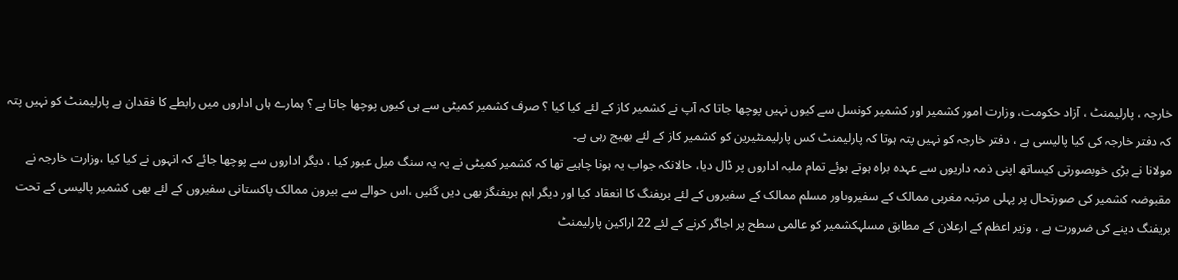خارجہ ، پارلیمنٹ ، آزاد حکومت، وزارت امور کشمیر اور کشمیر کونسل سے کیوں نہیں پوچھا جاتا کہ آپ نے کشمیر کاز کے لئے کیا کیا ؟ صرف کشمیر کمیٹی سے ہی کیوں پوچھا جاتا ہے ؟ ہمارے ہاں اداروں میں رابطے کا فقدان ہے پارلیمنٹ کو نہیں پتہ کہ دفتر خارجہ کی کیا پالیسی ہے ، دفتر خارجہ کو نہیں پتہ ہوتا کہ پارلیمنٹ کس پارلیمنٹیرین کو کشمیر کاز کے لئے بھیج رہی ہے۔
مولانا نے بڑی خوبصورتی کیساتھ اپنی ذمہ داریوں سے عہدہ براہ ہوتے ہوئے تمام ملبہ اداروں پر ڈال دیا، حالانکہ جواب یہ ہونا چاہیے تھا کہ کشمیر کمیٹی نے یہ یہ سنگ میل عبور کیا ، دیگر اداروں سے پوچھا جائے کہ انہوں نے کیا کیا ،وزارت خارجہ نے مقبوضہ کشمیر کی صورتحال پر پہلی مرتبہ مغربی ممالک کے سفیروںاور مسلم ممالک کے سفیروں کے لئے بریفنگ کا انعقاد کیا اور دیگر اہم بریفنگز بھی دیں گئیں ،اس حوالے سے بیرون ممالک پاکستانی سفیروں کے لئے بھی کشمیر پالیسی کے تحت بریفنگ دینے کی ضرورت ہے ، وزیر اعظم کے ارعلان کے مطابق مسلہکشمیر کو عالمی سطح پر اجاگر کرنے کے لئے 22 اراکین پارلیمنٹ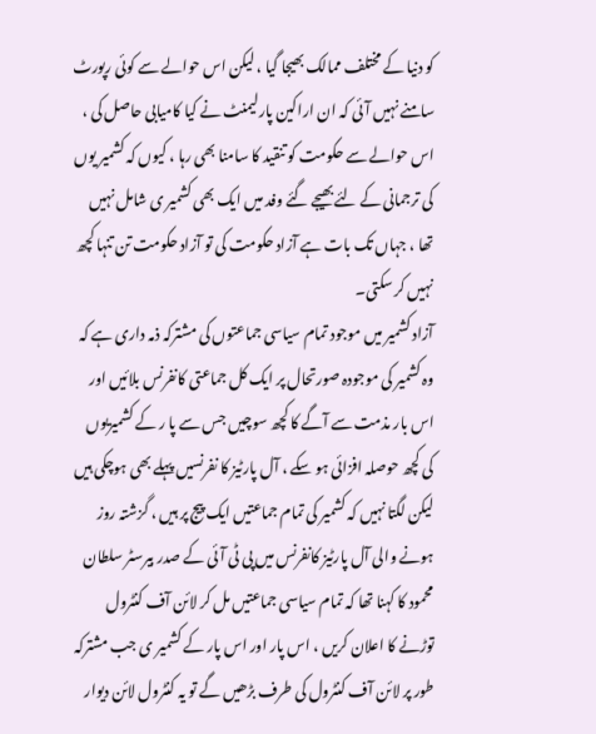کو دنیا کے مختلف ممالک بھیجا گیا ، لیکن اس حوالے سے کوئی رپورٹ سامنے نہیں آئی کہ ان اراکین پارلیمنٹ نے کیا کامیابی حاصل کی ، اس حوالے سے حکومت کو تنقید کا سامنا بھی رہا ، کیوں کہ کشمیر یوں کی ترجمانی کے لئے بھیجے گئے وفد میں ایک بھی کشمیر ی شامل نہیں تھا ، جہاں تک بات ہے آزاد حکومت کی تو آزاد حکومت تن تنہا کچھ نہیں کر سکتی۔
آزاد کشمیر میں موجود تمام سیاسی جماعتوں کی مشترکہ ذمہ داری ہے کہ وہ کشمیر کی موجودہ صورتحال پر ایک کل جماعتی کانفرنس بلائیں اور اس بار مذمت سے آگے کا کچھ سوچیں جس سے پا ر کے کشمیریوں کی کچھ حوصلہ افزائی ہو سکے ، آل پارٹیز کا نفرنسیں پہلے بھی ہوچکی ہیں لیکن لگتا نہیں کہ کشمیر کی تمام جماعتیں ایک پیج پر ہیں ، گزشتہ روز ہونے والی آل پارٹیز کانفرنس میں پی ٹی آئی کے صدر بیرسٹر سلطان محمود کا کہنا تھا کہ تمام سیاسی جماعتیں مل کر لائن آف کنٹرول توڑنے کا اعلان کریں ، اس پار اور اس پار کے کشمیر ی جب مشترکہ طور پر لائن آف کنٹرول کی طرف بڑھیں گے تو یہ کنٹرول لائن دیوار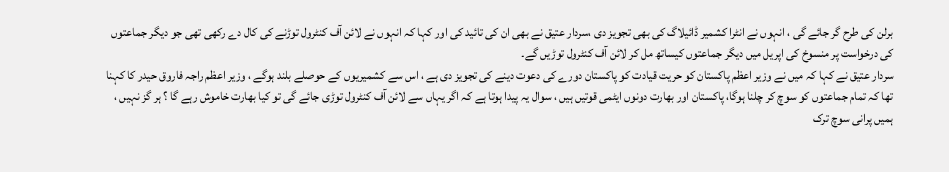برلن کی طرح گر جائے گی ، انہوں نے انٹرا کشمیر ڈائیلاگ کی بھی تجویز دی ،سردار عتیق نے بھی ان کی تائید کی اور کہا کہ انہوں نے لائن آف کنٹرول توڑنے کی کال دے رکھی تھی جو دیگر جماعتوں کی درخواست پر منسوخ کی اپریل میں دیگر جماعتوں کیساتھ مل کر لائن آف کنٹرول توڑیں گے۔
سردار عتیق نے کہا کہ میں نے وزیر اعظم پاکستان کو حریت قیادت کو پاکستان دورے کی دعوت دینے کی تجویز دی ہے ، اس سے کشمیریوں کے حوصلے بلند ہوگے ، وزیر اعظم راجہ فاروق حیدر کا کہنا تھا کہ تمام جماعتوں کو سوچ کر چلنا ہوگا، پاکستان اور بھارت دونوں ایٹمی قوتیں ہیں ، سوال یہ پیدا ہوتا ہے کہ اگر یہاں سے لائن آف کنٹرول توڑی جائے گی تو کیا بھارت خاموش رہے گا ؟ ہر گز نہیں ، ہمیں پرانی سوچ ترک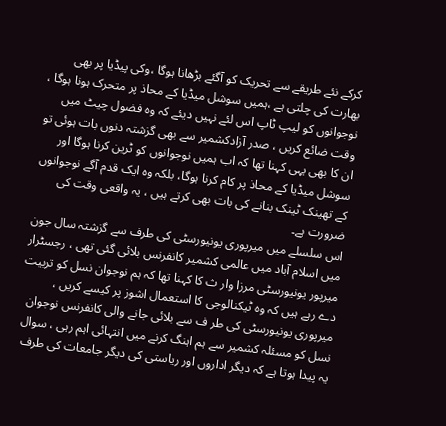کرکے نئے طریقے سے تحریک کو آگئے بڑھانا ہوگا ،وکی پیڈیا پر بھی بھارت کی چلتی ہے ،ہمیں سوشل میڈیا کے محاذ پر متحرک ہونا ہوگا ، نوجوانوں کو لیپ ٹاپ اس لئے نہیں دیئے کہ وہ فضول چیٹ میں وقت ضائع کریں ، صدر آزادکشمیر سے بھی گزشتہ دنوں بات ہوئی تو ان کا بھی یہی کہنا تھا کہ اب ہمیں نوجوانوں کو ٹرین کرنا ہوگا اور سوشل میڈیا کے محاذ پر کام کرنا ہوگا، بلکہ وہ ایک قدم آگے نوجوانوں کے تھینک ٹینک بنانے کی بات بھی کرتے ہیں ، یہ واقعی وقت کی ضرورت ہے۔
اس سلسلے میں میرپوری یونیورسٹی کی طرف سے گزشتہ سال جون میں اسلام آباد میں عالمی کشمیر کانفرنس بلائی گئی تھی ، رجسٹرار میرپور یونیورسٹی مرزا وار ث کا کہنا تھا کہ ہم نوجوان نسل کو تربیت دے رہے ہیں کہ وہ ٹیکنالوجی کا استعمال اشوز پر کیسے کریں ، میرپوری یونیورسٹی کی طر ف سے بلائی جانے والی کانفرنس نوجوان نسل کو مسئلہ کشمیر سے ہم اہنگ کرنے میں انتہائی اہم رہی ، سوال یہ پیدا ہوتا ہے کہ دیگر اداروں اور ریاستی کی دیگر جامعات کی طرف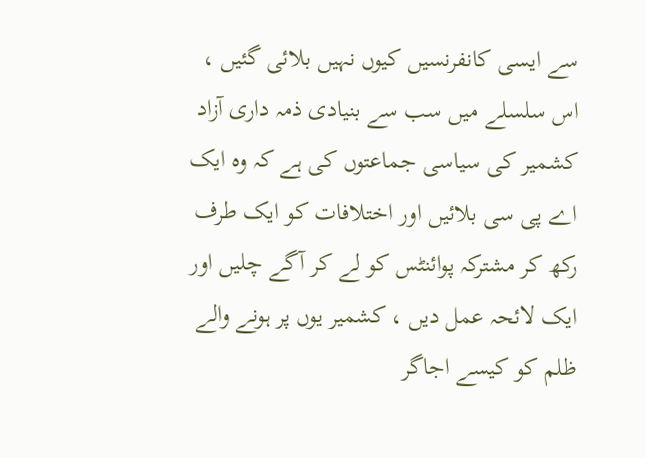سے ایسی کانفرنسیں کیوں نہیں بلائی گئیں ، اس سلسلے میں سب سے بنیادی ذمہ داری آزاد کشمیر کی سیاسی جماعتوں کی ہے کہ وہ ایک اے پی سی بلائیں اور اختلافات کو ایک طرف رکھ کر مشترکہ پوائنٹس کو لے کر آگے چلیں اور ایک لائحہ عمل دیں ، کشمیر یوں پر ہونے والے ظلم کو کیسے اجاگر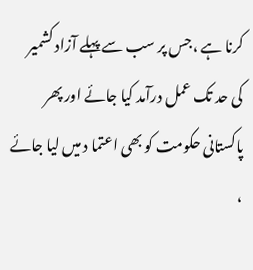کرنا ہے ،جس پر سب سے پہلے آزاد کشمیر کی حد تک عمل درآمد کیا جائے اور پھر پاکستانی حکومت کو بھی اعتما د میں لیا جائے ،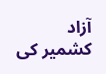آزاد کشمیر کی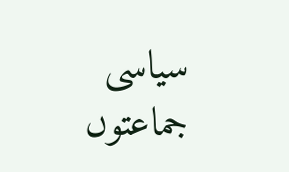سیاسی جماعتوں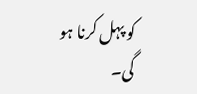کو پہل کرنا ہو گی۔